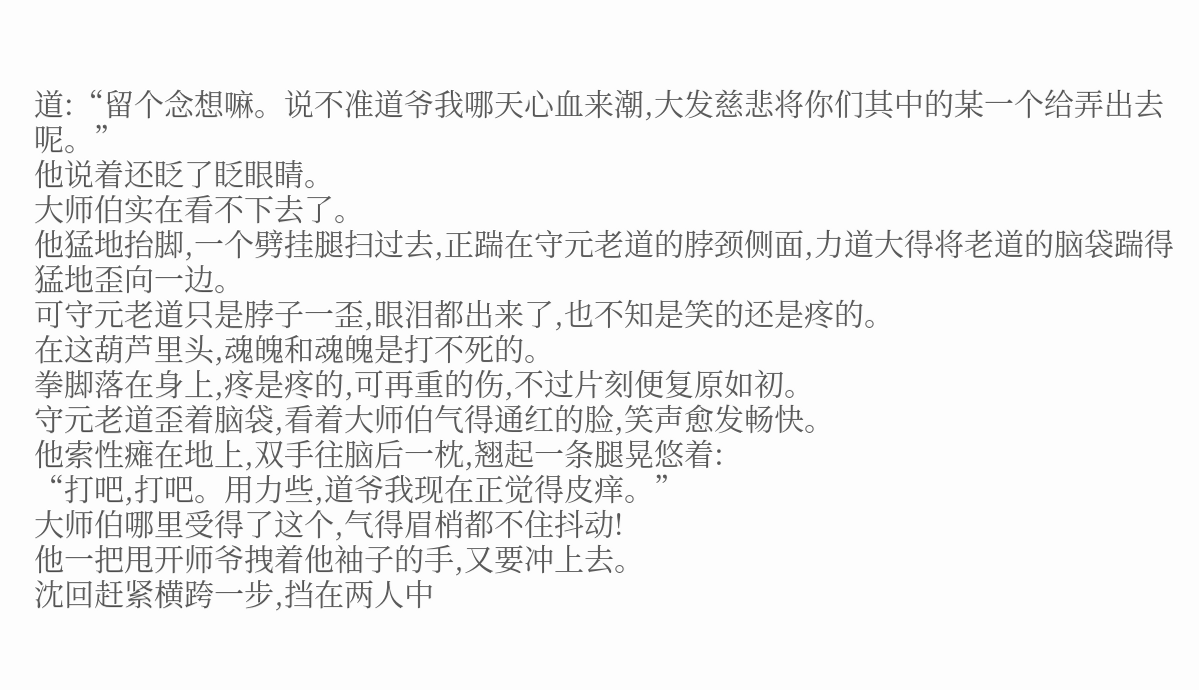道:“留个念想嘛。说不准道爷我哪天心血来潮,大发慈悲将你们其中的某一个给弄出去呢。”
他说着还眨了眨眼睛。
大师伯实在看不下去了。
他猛地抬脚,一个劈挂腿扫过去,正踹在守元老道的脖颈侧面,力道大得将老道的脑袋踹得猛地歪向一边。
可守元老道只是脖子一歪,眼泪都出来了,也不知是笑的还是疼的。
在这葫芦里头,魂魄和魂魄是打不死的。
拳脚落在身上,疼是疼的,可再重的伤,不过片刻便复原如初。
守元老道歪着脑袋,看着大师伯气得通红的脸,笑声愈发畅快。
他索性瘫在地上,双手往脑后一枕,翘起一条腿晃悠着:
“打吧,打吧。用力些,道爷我现在正觉得皮痒。”
大师伯哪里受得了这个,气得眉梢都不住抖动!
他一把甩开师爷拽着他袖子的手,又要冲上去。
沈回赶紧横跨一步,挡在两人中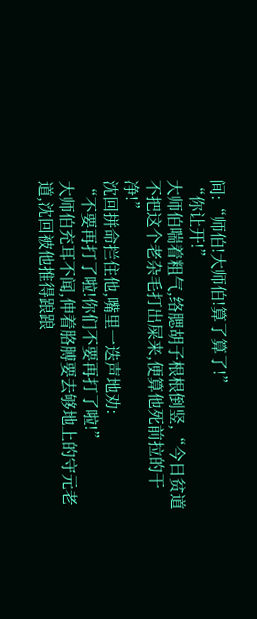间:“师伯!大师伯!算了算了!”
“你让开!”
大师伯喘着粗气,络腮胡子根根倒竖,“今日贫道不把这个老杂毛打出屎来,便算他死前拉的干净!”
沈回拼命拦住他,嘴里一迭声地劝:
“不要再打了啦!你们不要再打了啦!”
大师伯充耳不闻,伸着胳膊要去够地上的守元老道,沈回被他推得踉踉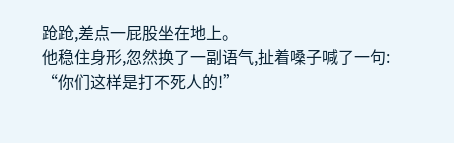跄跄,差点一屁股坐在地上。
他稳住身形,忽然换了一副语气,扯着嗓子喊了一句:
“你们这样是打不死人的!”